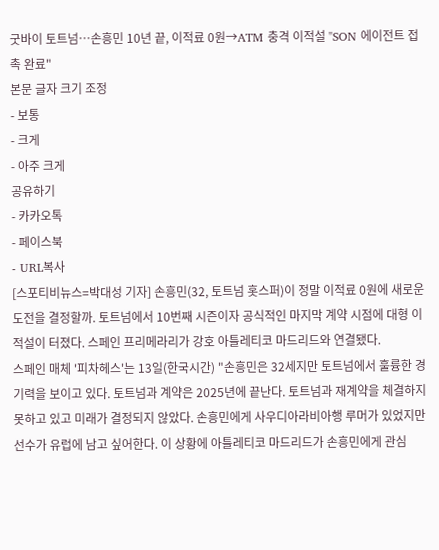굿바이 토트넘…손흥민 10년 끝, 이적료 0원→ATM 충격 이적설 "SON 에이전트 접촉 완료"
본문 글자 크기 조정
- 보통
- 크게
- 아주 크게
공유하기
- 카카오톡
- 페이스북
- URL복사
[스포티비뉴스=박대성 기자] 손흥민(32, 토트넘 홋스퍼)이 정말 이적료 0원에 새로운 도전을 결정할까. 토트넘에서 10번째 시즌이자 공식적인 마지막 계약 시점에 대형 이적설이 터졌다. 스페인 프리메라리가 강호 아틀레티코 마드리드와 연결됐다.
스페인 매체 '피차헤스'는 13일(한국시간) "손흥민은 32세지만 토트넘에서 훌륭한 경기력을 보이고 있다. 토트넘과 계약은 2025년에 끝난다. 토트넘과 재계약을 체결하지 못하고 있고 미래가 결정되지 않았다. 손흥민에게 사우디아라비아행 루머가 있었지만 선수가 유럽에 남고 싶어한다. 이 상황에 아틀레티코 마드리드가 손흥민에게 관심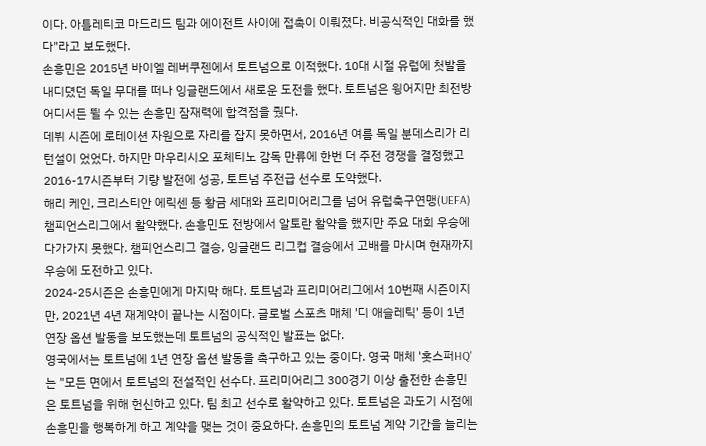이다. 아틀레티코 마드리드 팀과 에이전트 사이에 접촉이 이뤄졌다. 비공식적인 대화를 했다"라고 보도했다.
손흥민은 2015년 바이엘 레버쿠젠에서 토트넘으로 이적했다. 10대 시절 유럽에 첫발을 내디뎠던 독일 무대를 떠나 잉글랜드에서 새로운 도전을 했다. 토트넘은 윙어지만 최전방 어디서든 뛸 수 있는 손흥민 잠재력에 합격점을 줬다.
데뷔 시즌에 로테이션 자원으로 자리를 잡지 못하면서, 2016년 여름 독일 분데스리가 리턴설이 었었다. 하지만 마우리시오 포체티노 감독 만류에 한번 더 주전 경쟁을 결정했고 2016-17시즌부터 기량 발전에 성공, 토트넘 주전급 선수로 도약했다.
해리 케인, 크리스티안 에릭센 등 황금 세대와 프리미어리그를 넘어 유럽축구연맹(UEFA) 챔피언스리그에서 활약했다. 손흥민도 전방에서 알토란 활약을 했지만 주요 대회 우승에 다가가지 못했다. 챔피언스리그 결승, 잉글랜드 리그컵 결승에서 고배를 마시며 현재까지 우승에 도전하고 있다.
2024-25시즌은 손흥민에게 마지막 해다. 토트넘과 프리미어리그에서 10번째 시즌이지만, 2021년 4년 재계약이 끝나는 시점이다. 글로벌 스포츠 매체 '디 애슬레틱' 등이 1년 연장 옵션 발동을 보도했는데 토트넘의 공식적인 발표는 없다.
영국에서는 토트넘에 1년 연장 옵션 발동을 촉구하고 있는 중이다. 영국 매체 '홋스퍼HQ'는 "모든 면에서 토트넘의 전설적인 선수다. 프리미어리그 300경기 이상 출전한 손흥민은 토트넘을 위해 헌신하고 있다. 팀 최고 선수로 활약하고 있다. 토트넘은 과도기 시점에 손흥민을 행복하게 하고 계약을 맺는 것이 중요하다. 손흥민의 토트넘 계약 기간을 늘리는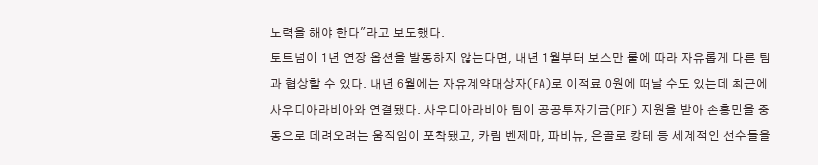노력을 해야 한다"라고 보도했다.
토트넘이 1년 연장 옵션을 발동하지 않는다면, 내년 1월부터 보스만 룰에 따라 자유롭게 다른 팀과 협상할 수 있다. 내년 6월에는 자유계약대상자(FA)로 이적료 0원에 떠날 수도 있는데 최근에 사우디아라비아와 연결됐다. 사우디아라비아 팀이 공공투자기금(PIF) 지원을 받아 손흥민을 중동으로 데려오려는 움직임이 포착됐고, 카림 벤제마, 파비뉴, 은골로 캉테 등 세계적인 선수들을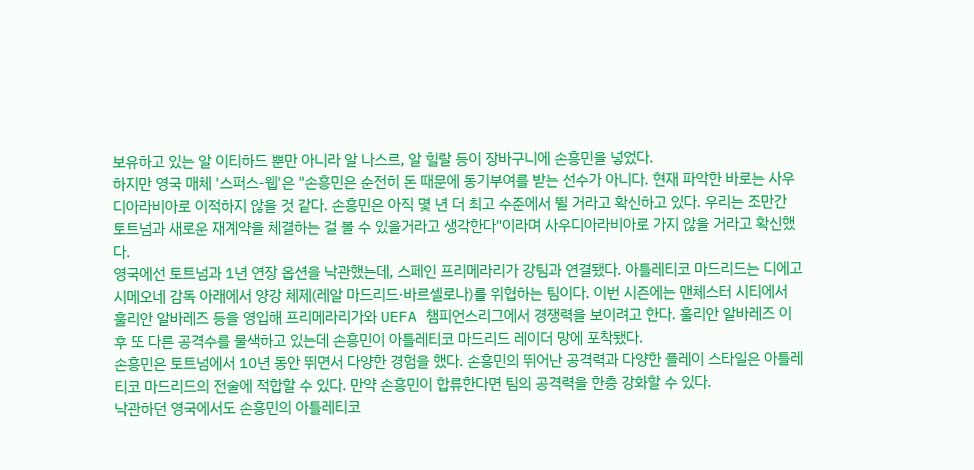보유하고 있는 알 이티하드 뿐만 아니라 알 나스르, 알 힐랄 등이 장바구니에 손흥민을 넣었다.
하지만 영국 매체 '스퍼스-웹'은 "손흥민은 순전히 돈 때문에 동기부여를 받는 선수가 아니다. 현재 파악한 바로는 사우디아라비아로 이적하지 않을 것 같다. 손흥민은 아직 몇 년 더 최고 수준에서 뛸 거라고 확신하고 있다. 우리는 조만간 토트넘과 새로운 재계약을 체결하는 걸 볼 수 있을거라고 생각한다"이라며 사우디아라비아로 가지 않을 거라고 확신했다.
영국에선 토트넘과 1년 연장 옵션을 낙관했는데, 스페인 프리메라리가 강팀과 연결됐다. 아틀레티코 마드리드는 디에고 시메오네 감독 아래에서 양강 체제(레알 마드리드·바르셀로나)를 위협하는 팀이다. 이번 시즌에는 맨체스터 시티에서 훌리안 알바레즈 등을 영입해 프리메라리가와 UEFA 챔피언스리그에서 경쟁력을 보이려고 한다. 훌리안 알바레즈 이후 또 다른 공격수를 물색하고 있는데 손흥민이 아틀레티코 마드리드 레이더 망에 포착됐다.
손흥민은 토트넘에서 10년 동안 뛰면서 다양한 경험을 했다. 손흥민의 뛰어난 공격력과 다양한 플레이 스타일은 아틀레티코 마드리드의 전술에 적합할 수 있다. 만약 손흥민이 합류한다면 팀의 공격력을 한층 강화할 수 있다.
낙관하던 영국에서도 손흥민의 아틀레티코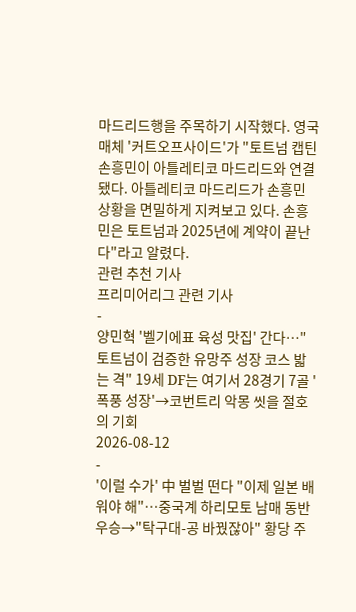마드리드행을 주목하기 시작했다. 영국 매체 '커트오프사이드'가 "토트넘 캡틴 손흥민이 아틀레티코 마드리드와 연결됐다. 아틀레티코 마드리드가 손흥민 상황을 면밀하게 지켜보고 있다. 손흥민은 토트넘과 2025년에 계약이 끝난다"라고 알렸다.
관련 추천 기사
프리미어리그 관련 기사
-
양민혁 '벨기에표 육성 맛집' 간다…"토트넘이 검증한 유망주 성장 코스 밟는 격" 19세 DF는 여기서 28경기 7골 '폭풍 성장'→코번트리 악몽 씻을 절호의 기회
2026-08-12
-
'이럴 수가' 中 벌벌 떤다 "이제 일본 배워야 해"…중국계 하리모토 남매 동반 우승→"탁구대-공 바꿨잖아" 황당 주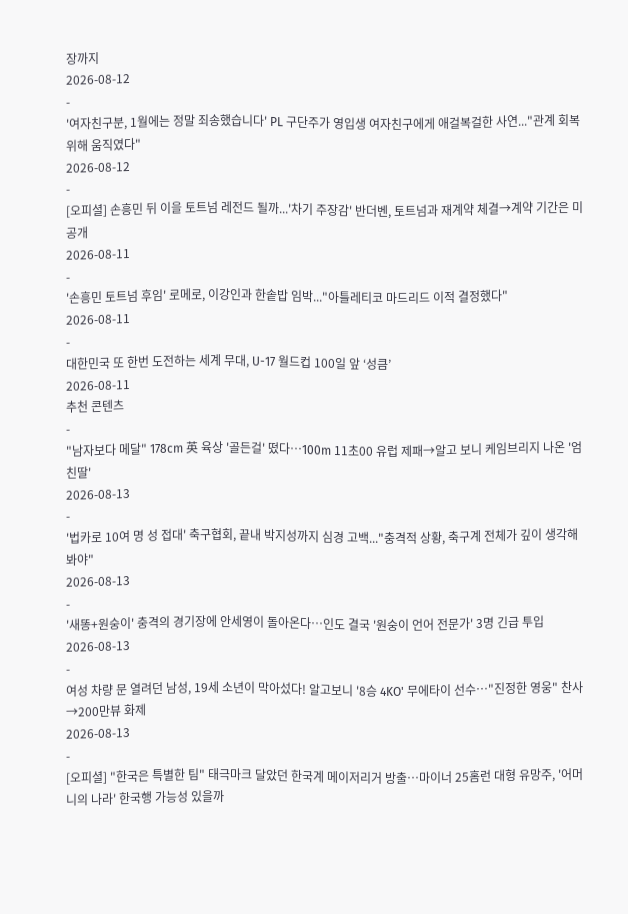장까지
2026-08-12
-
'여자친구분, 1월에는 정말 죄송했습니다' PL 구단주가 영입생 여자친구에게 애걸복걸한 사연..."관계 회복 위해 움직였다"
2026-08-12
-
[오피셜] 손흥민 뒤 이을 토트넘 레전드 될까...'차기 주장감' 반더벤, 토트넘과 재계약 체결→계약 기간은 미공개
2026-08-11
-
'손흥민 토트넘 후임' 로메로, 이강인과 한솥밥 임박..."아틀레티코 마드리드 이적 결정했다"
2026-08-11
-
대한민국 또 한번 도전하는 세계 무대, U-17 월드컵 100일 앞 ‘성큼’
2026-08-11
추천 콘텐츠
-
"남자보다 메달" 178cm 英 육상 '골든걸' 떴다…100m 11초00 유럽 제패→알고 보니 케임브리지 나온 '엄친딸'
2026-08-13
-
'법카로 10여 명 성 접대' 축구협회, 끝내 박지성까지 심경 고백..."충격적 상황, 축구계 전체가 깊이 생각해봐야"
2026-08-13
-
'새똥+원숭이' 충격의 경기장에 안세영이 돌아온다…인도 결국 '원숭이 언어 전문가' 3명 긴급 투입
2026-08-13
-
여성 차량 문 열려던 남성, 19세 소년이 막아섰다! 알고보니 '8승 4KO' 무에타이 선수…"진정한 영웅" 찬사→200만뷰 화제
2026-08-13
-
[오피셜] "한국은 특별한 팀" 태극마크 달았던 한국계 메이저리거 방출…마이너 25홈런 대형 유망주, '어머니의 나라' 한국행 가능성 있을까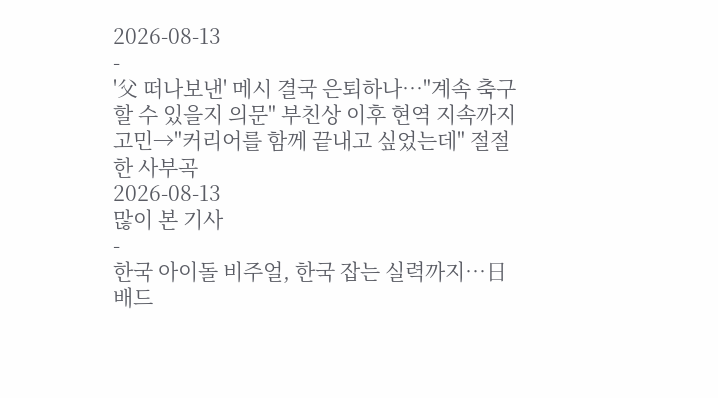2026-08-13
-
'父 떠나보낸' 메시 결국 은퇴하나…"계속 축구할 수 있을지 의문" 부친상 이후 현역 지속까지 고민→"커리어를 함께 끝내고 싶었는데" 절절한 사부곡
2026-08-13
많이 본 기사
-
한국 아이돌 비주얼, 한국 잡는 실력까지…日 배드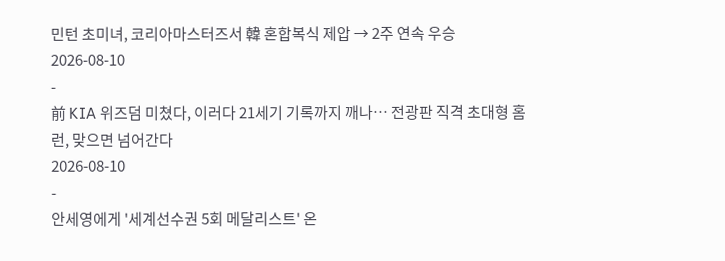민턴 초미녀, 코리아마스터즈서 韓 혼합복식 제압 → 2주 연속 우승
2026-08-10
-
前 KIA 위즈덤 미쳤다, 이러다 21세기 기록까지 깨나… 전광판 직격 초대형 홈런, 맞으면 넘어간다
2026-08-10
-
안세영에게 '세계선수권 5회 메달리스트' 온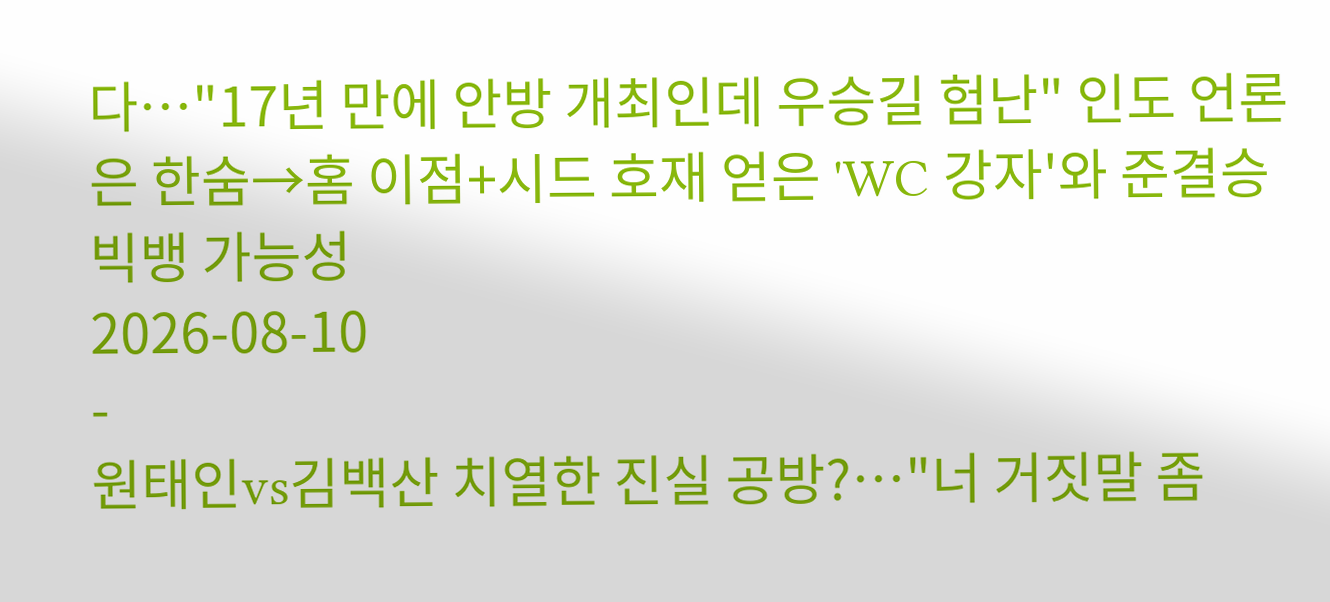다…"17년 만에 안방 개최인데 우승길 험난" 인도 언론은 한숨→홈 이점+시드 호재 얻은 'WC 강자'와 준결승 빅뱅 가능성
2026-08-10
-
원태인vs김백산 치열한 진실 공방?…"너 거짓말 좀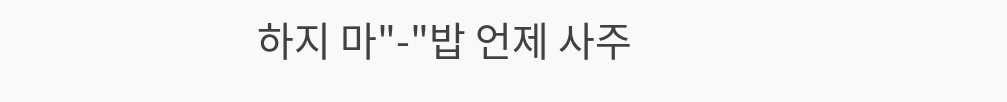하지 마"-"밥 언제 사주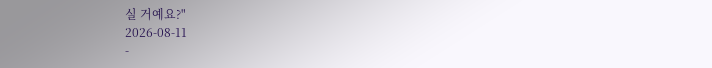실 거예요?"
2026-08-11
-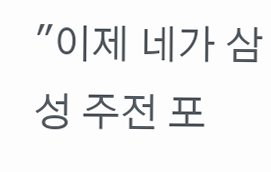"이제 네가 삼성 주전 포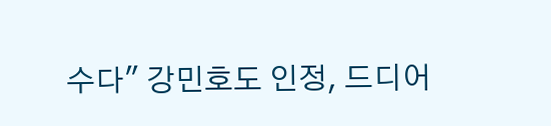수다" 강민호도 인정, 드디어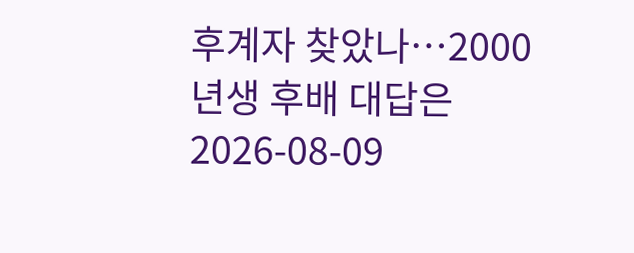후계자 찾았나…2000년생 후배 대답은
2026-08-09